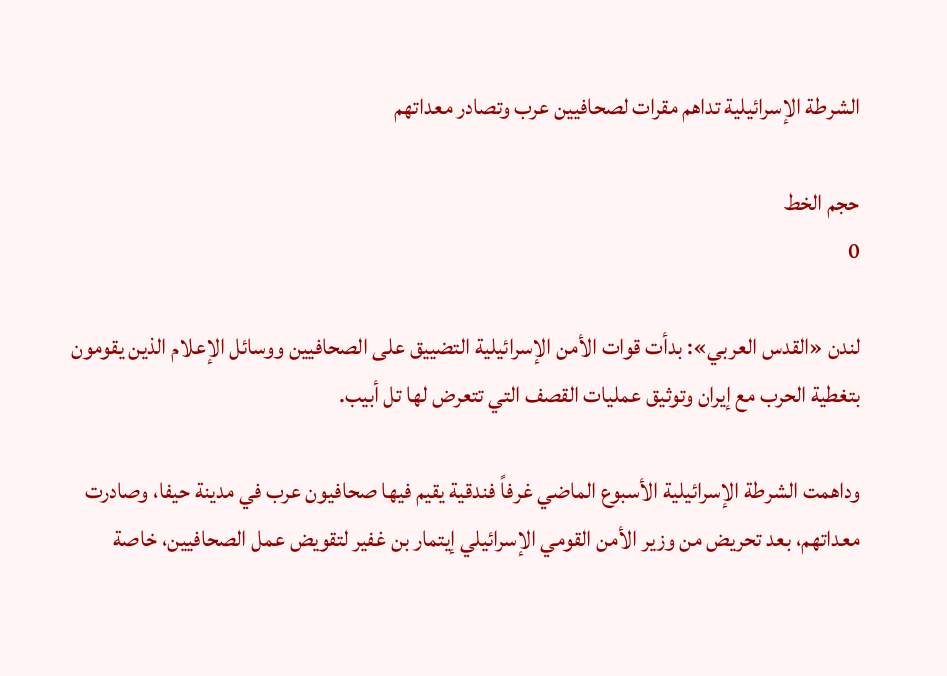الشرطة الإسرائيلية تداهم مقرات لصحافيين عرب وتصادر معداتهم

حجم الخط
0

لندن «القدس العربي»: بدأت قوات الأمن الإسرائيلية التضييق على الصحافيين ووسائل الإعلام الذين يقومون بتغطية الحرب مع إيران وتوثيق عمليات القصف التي تتعرض لها تل أبيب.

وداهمت الشرطة الإسرائيلية الأسبوع الماضي غرفاً فندقية يقيم فيها صحافيون عرب في مدينة حيفا، وصادرت معداتهم، بعد تحريض من وزير الأمن القومي الإسرائيلي إيتمار بن غفير لتقويض عمل الصحافيين، خاصة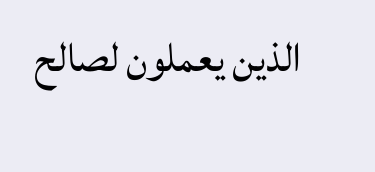الذين يعملون لصالح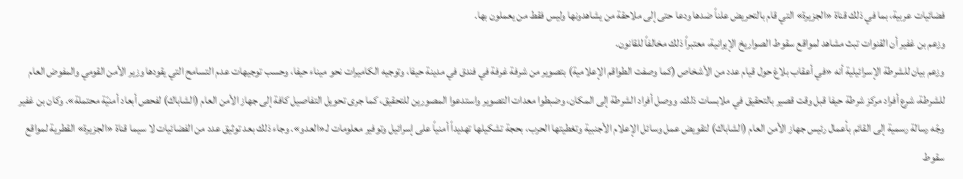فضائيات عربية، بما في ذلك قناة «الجزيرة» التي قام بالتحريض علناً ضدها ودعا حتى إلى ملاحقة من يشاهدونها وليس فقط من يعملون بها.
وزعم بن غفير أن القنوات تبث مشاهد لمواقع سقوط الصواريخ الإيرانية، معتبراً ذلك مخالفاً للقانون.
وزعم بيان للشرطة الإسرائيلية أنه «في أعقاب بلاغ حول قيام عدد من الأشخاص (كما وصفت الطواقم الإعلامية) بتصوير من شرفة غرفة في فندق في مدينة حيفا، وتوجيه الكاميرات نحو ميناء حيفا، وحسب توجيهات عدم التسامح التي يقودها وزير الأمن القومي والمفوض العام للشرطة، شرع أفراد مركز شرطة حيفا قبل وقت قصير بالتحقيق في ملابسات ذلك. ووصل أفراد الشرطة إلى المكان، وضبطوا معدات التصوير واستدعوا المصورين للتحقيق، كما جرى تحويل التفاصيل كافة إلى جهاز الأمن العام (الشاباك) لفحص أبعاد أمنيّة محتملة». وكان بن غفير وجّه رسالة رسمية إلى القائم بأعمال رئيس جهاز الأمن العام (الشاباك) لتقويض عمل وسائل الإعلام الأجنبية وتغطيتها الحرب، بحجة تشكيلها تهديداً أمنياً على إسرائيل وتوفير معلومات لـ«العدو». وجاء ذلك بعد توثيق عدد من الفضائيات لا سيما قناة «الجزيرة» القطرية لمواقع سقوط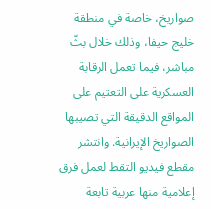صواريخ، خاصة في منطقة خليج حيفا، وذلك خلال بثّ مباشر، فيما تعمل الرقابة العسكرية على التعتيم على المواقع الدقيقة التي تصيبها الصواريخ الإيرانية. وانتشر مقطع فيديو التقط لعمل فرق إعلامية منها عربية تابعة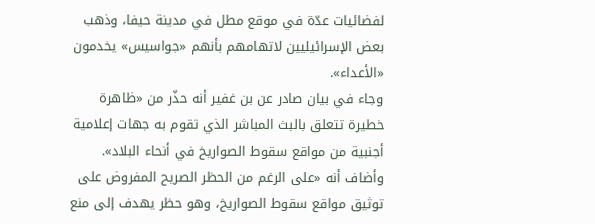لفضائيات عدّة في موقع مطل في مدينة حيفا، وذهب بعض الإسرائيليين لاتهامهم بأنهم «جواسيس» يخدمون «الأعداء».
وجاء في بيان صادر عن بن غفير أنه حذّر من «ظاهرة خطيرة تتعلق بالبث المباشر الذي تقوم به جهات إعلامية أجنبية من مواقع سقوط الصواريخ في أنحاء البلاد». وأضاف أنه «على الرغم من الحظر الصريح المفروض على توثيق مواقع سقوط الصواريخ، وهو حظر يهدف إلى منع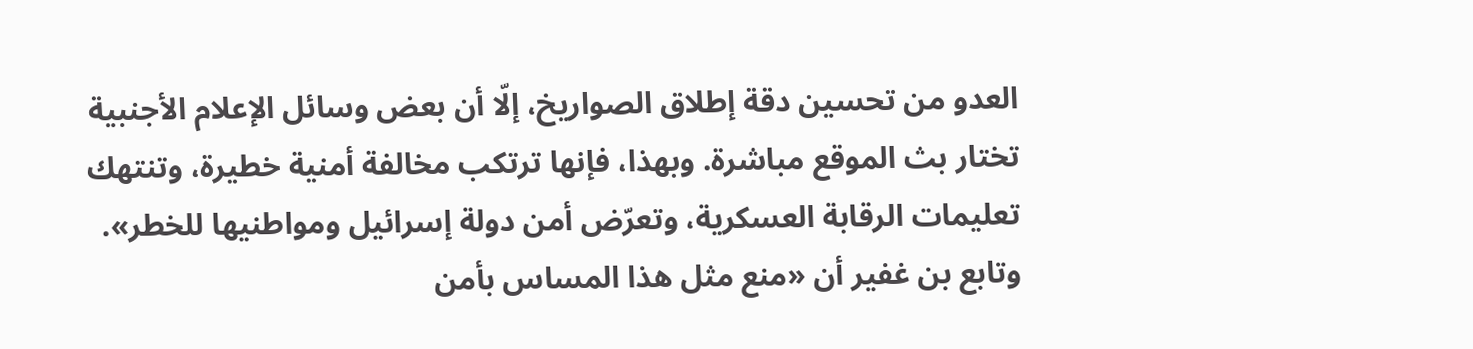العدو من تحسين دقة إطلاق الصواريخ، إلّا أن بعض وسائل الإعلام الأجنبية تختار بث الموقع مباشرة. وبهذا، فإنها ترتكب مخالفة أمنية خطيرة، وتنتهك تعليمات الرقابة العسكرية، وتعرّض أمن دولة إسرائيل ومواطنيها للخطر».
وتابع بن غفير أن «منع مثل هذا المساس بأمن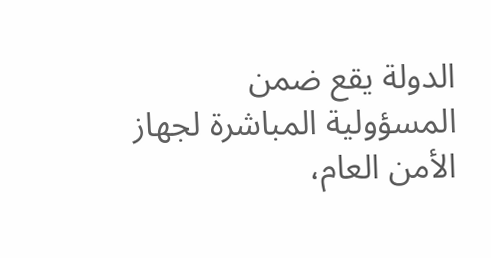الدولة يقع ضمن المسؤولية المباشرة لجهاز الأمن العام،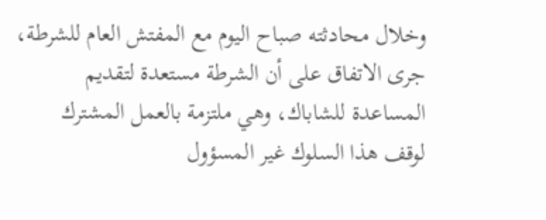وخلال محادثته صباح اليوم مع المفتش العام للشرطة، جرى الاتفاق على أن الشرطة مستعدة لتقديم المساعدة للشاباك، وهي ملتزمة بالعمل المشترك لوقف هذا السلوك غير المسؤول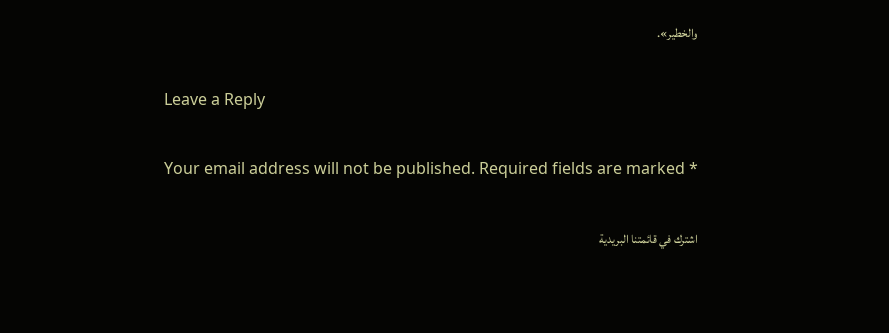والخطير».

Leave a Reply

Your email address will not be published. Required fields are marked *

اشترك في قائمتنا البريدية